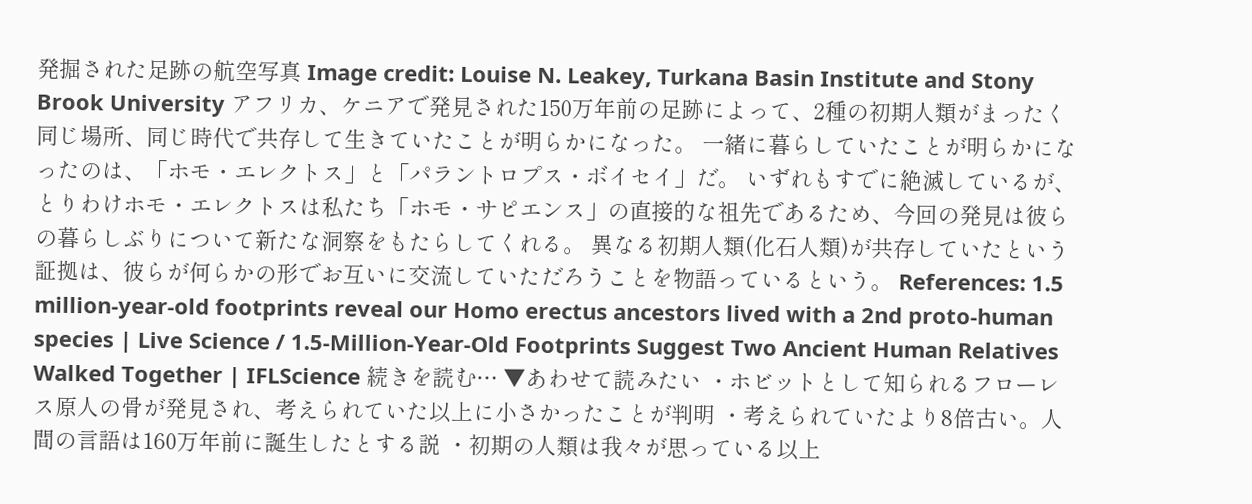発掘された足跡の航空写真 Image credit: Louise N. Leakey, Turkana Basin Institute and Stony Brook University アフリカ、ケニアで発見された150万年前の足跡によって、2種の初期人類がまったく同じ場所、同じ時代で共存して生きていたことが明らかになった。 一緒に暮らしていたことが明らかになったのは、「ホモ・エレクトス」と「パラントロプス・ボイセイ」だ。 いずれもすでに絶滅しているが、とりわけホモ・エレクトスは私たち「ホモ・サピエンス」の直接的な祖先であるため、今回の発見は彼らの暮らしぶりについて新たな洞察をもたらしてくれる。 異なる初期人類(化石人類)が共存していたという証拠は、彼らが何らかの形でお互いに交流していただろうことを物語っているという。 References: 1.5 million-year-old footprints reveal our Homo erectus ancestors lived with a 2nd proto-human species | Live Science / 1.5-Million-Year-Old Footprints Suggest Two Ancient Human Relatives Walked Together | IFLScience 続きを読む… ▼あわせて読みたい ・ホビットとして知られるフローレス原人の骨が発見され、考えられていた以上に小さかったことが判明 ・考えられていたより8倍古い。人間の言語は160万年前に誕生したとする説 ・初期の人類は我々が思っている以上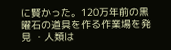に賢かった。120万年前の黒曜石の道具を作る作業場を発見 ・人類は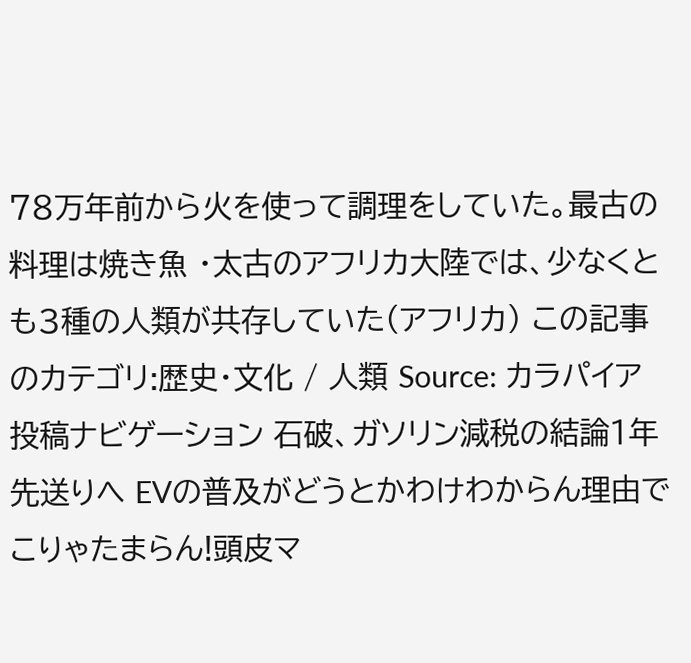78万年前から火を使って調理をしていた。最古の料理は焼き魚 ・太古のアフリカ大陸では、少なくとも3種の人類が共存していた(アフリカ) この記事のカテゴリ:歴史・文化 / 人類 Source: カラパイア 投稿ナビゲーション 石破、ガソリン減税の結論1年先送りへ EVの普及がどうとかわけわからん理由で こりゃたまらん!頭皮マ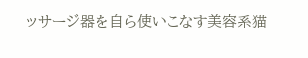ッサージ器を自ら使いこなす美容系猫